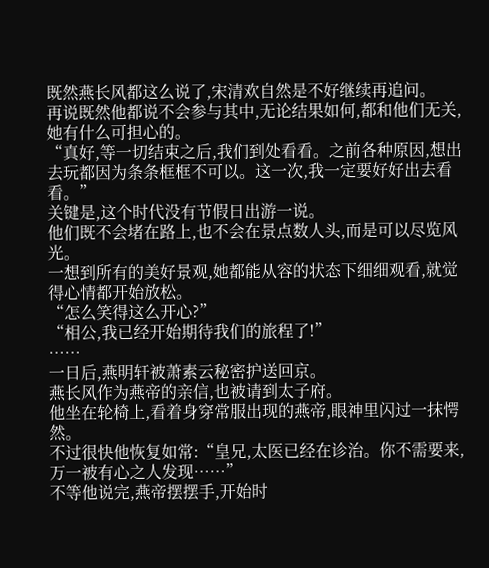既然燕长风都这么说了,宋清欢自然是不好继续再追问。
再说既然他都说不会参与其中,无论结果如何,都和他们无关,她有什么可担心的。
“真好,等一切结束之后,我们到处看看。之前各种原因,想出去玩都因为条条框框不可以。这一次,我一定要好好出去看看。”
关键是,这个时代没有节假日出游一说。
他们既不会堵在路上,也不会在景点数人头,而是可以尽览风光。
一想到所有的美好景观,她都能从容的状态下细细观看,就觉得心情都开始放松。
“怎么笑得这么开心?”
“相公,我已经开始期待我们的旅程了!”
……
一日后,燕明轩被萧素云秘密护送回京。
燕长风作为燕帝的亲信,也被请到太子府。
他坐在轮椅上,看着身穿常服出现的燕帝,眼神里闪过一抹愕然。
不过很快他恢复如常:“皇兄,太医已经在诊治。你不需要来,万一被有心之人发现……”
不等他说完,燕帝摆摆手,开始时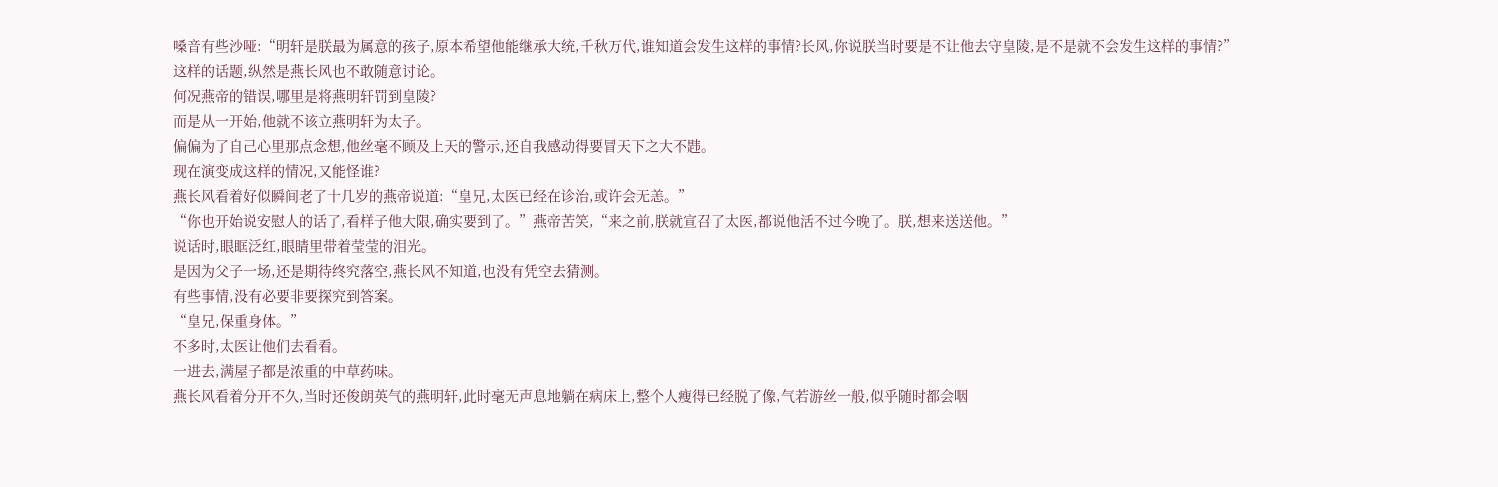嗓音有些沙哑:“明轩是朕最为属意的孩子,原本希望他能继承大统,千秋万代,谁知道会发生这样的事情?长风,你说朕当时要是不让他去守皇陵,是不是就不会发生这样的事情?”
这样的话题,纵然是燕长风也不敢随意讨论。
何况燕帝的错误,哪里是将燕明轩罚到皇陵?
而是从一开始,他就不该立燕明轩为太子。
偏偏为了自己心里那点念想,他丝毫不顾及上天的警示,还自我感动得要冒天下之大不韪。
现在演变成这样的情况,又能怪谁?
燕长风看着好似瞬间老了十几岁的燕帝说道:“皇兄,太医已经在诊治,或许会无恙。”
“你也开始说安慰人的话了,看样子他大限,确实要到了。”燕帝苦笑,“来之前,朕就宣召了太医,都说他活不过今晚了。朕,想来送送他。”
说话时,眼眶泛红,眼睛里带着莹莹的泪光。
是因为父子一场,还是期待终究落空,燕长风不知道,也没有凭空去猜测。
有些事情,没有必要非要探究到答案。
“皇兄,保重身体。”
不多时,太医让他们去看看。
一进去,满屋子都是浓重的中草药味。
燕长风看着分开不久,当时还俊朗英气的燕明轩,此时毫无声息地躺在病床上,整个人瘦得已经脱了像,气若游丝一般,似乎随时都会咽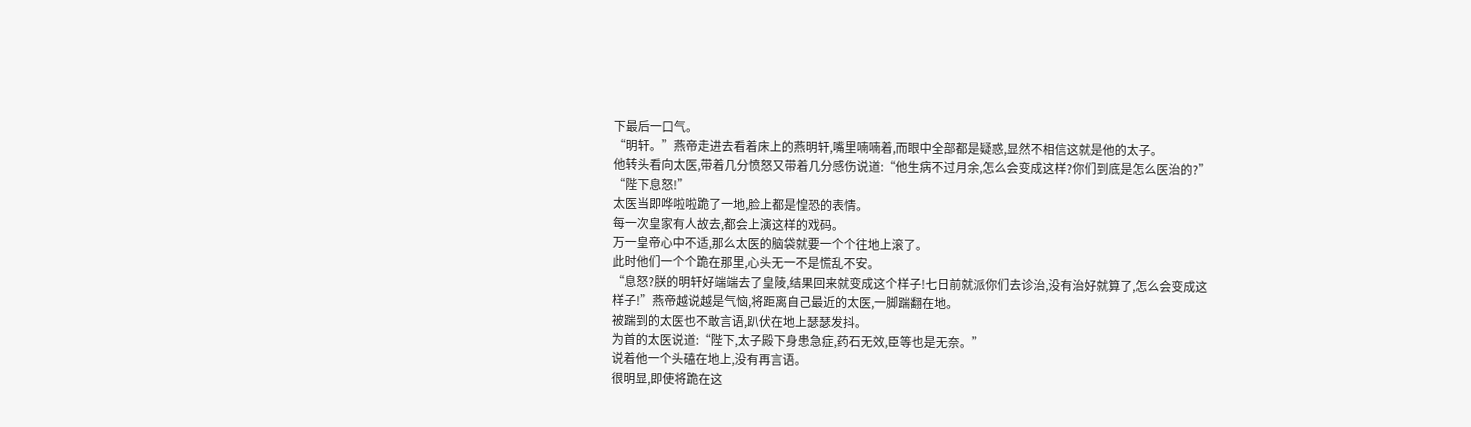下最后一口气。
“明轩。”燕帝走进去看着床上的燕明轩,嘴里喃喃着,而眼中全部都是疑惑,显然不相信这就是他的太子。
他转头看向太医,带着几分愤怒又带着几分感伤说道:“他生病不过月余,怎么会变成这样?你们到底是怎么医治的?”
“陛下息怒!”
太医当即哗啦啦跪了一地,脸上都是惶恐的表情。
每一次皇家有人故去,都会上演这样的戏码。
万一皇帝心中不适,那么太医的脑袋就要一个个往地上滚了。
此时他们一个个跪在那里,心头无一不是慌乱不安。
“息怒?朕的明轩好端端去了皇陵,结果回来就变成这个样子!七日前就派你们去诊治,没有治好就算了,怎么会变成这样子!”燕帝越说越是气恼,将距离自己最近的太医,一脚踹翻在地。
被踹到的太医也不敢言语,趴伏在地上瑟瑟发抖。
为首的太医说道:“陛下,太子殿下身患急症,药石无效,臣等也是无奈。”
说着他一个头磕在地上,没有再言语。
很明显,即使将跪在这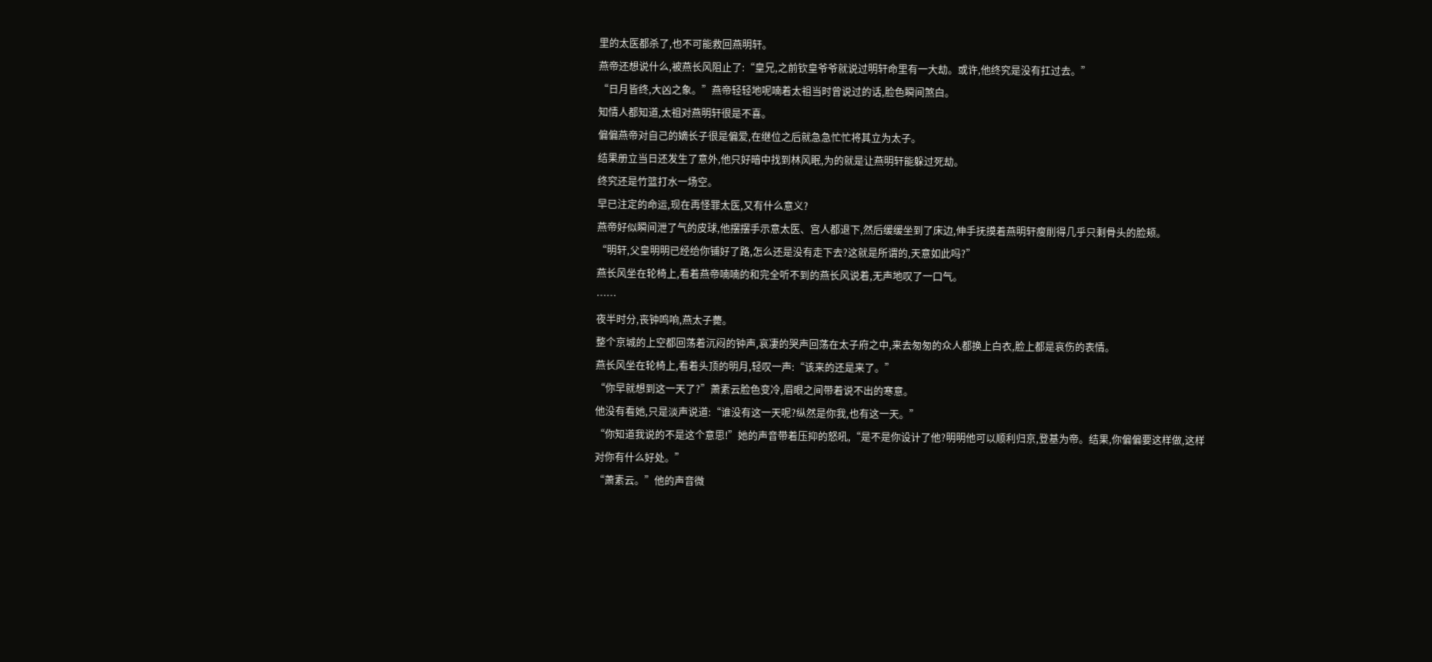里的太医都杀了,也不可能救回燕明轩。
燕帝还想说什么,被燕长风阻止了:“皇兄,之前钦皇爷爷就说过明轩命里有一大劫。或许,他终究是没有扛过去。”
“日月皆终,大凶之象。”燕帝轻轻地呢喃着太祖当时曾说过的话,脸色瞬间煞白。
知情人都知道,太祖对燕明轩很是不喜。
偏偏燕帝对自己的嫡长子很是偏爱,在继位之后就急急忙忙将其立为太子。
结果册立当日还发生了意外,他只好暗中找到林风眠,为的就是让燕明轩能躲过死劫。
终究还是竹篮打水一场空。
早已注定的命运,现在再怪罪太医,又有什么意义?
燕帝好似瞬间泄了气的皮球,他摆摆手示意太医、宫人都退下,然后缓缓坐到了床边,伸手抚摸着燕明轩瘦削得几乎只剩骨头的脸颊。
“明轩,父皇明明已经给你铺好了路,怎么还是没有走下去?这就是所谓的,天意如此吗?”
燕长风坐在轮椅上,看着燕帝喃喃的和完全听不到的燕长风说着,无声地叹了一口气。
……
夜半时分,丧钟鸣响,燕太子薨。
整个京城的上空都回荡着沉闷的钟声,哀凄的哭声回荡在太子府之中,来去匆匆的众人都换上白衣,脸上都是哀伤的表情。
燕长风坐在轮椅上,看着头顶的明月,轻叹一声:“该来的还是来了。”
“你早就想到这一天了?”萧素云脸色变冷,眉眼之间带着说不出的寒意。
他没有看她,只是淡声说道:“谁没有这一天呢?纵然是你我,也有这一天。”
“你知道我说的不是这个意思!”她的声音带着压抑的怒吼,“是不是你设计了他?明明他可以顺利归京,登基为帝。结果,你偏偏要这样做,这样对你有什么好处。”
“萧素云。”他的声音微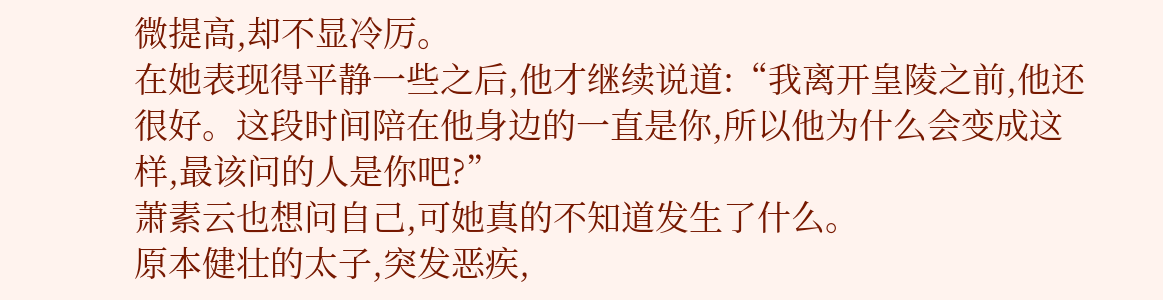微提高,却不显冷厉。
在她表现得平静一些之后,他才继续说道:“我离开皇陵之前,他还很好。这段时间陪在他身边的一直是你,所以他为什么会变成这样,最该问的人是你吧?”
萧素云也想问自己,可她真的不知道发生了什么。
原本健壮的太子,突发恶疾,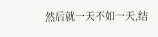然后就一天不如一天,结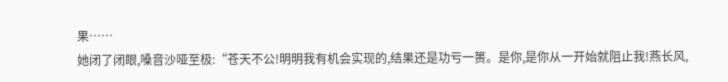果……
她闭了闭眼,嗓音沙哑至极:“苍天不公!明明我有机会实现的,结果还是功亏一篑。是你,是你从一开始就阻止我!燕长风,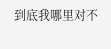到底我哪里对不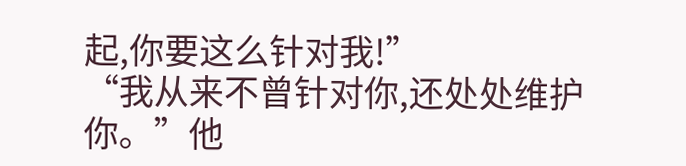起,你要这么针对我!”
“我从来不曾针对你,还处处维护你。”他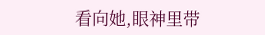看向她,眼神里带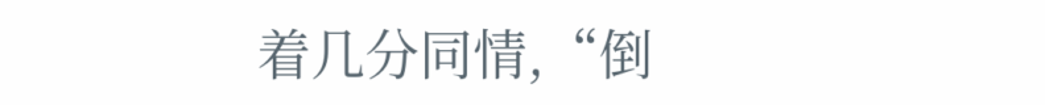着几分同情,“倒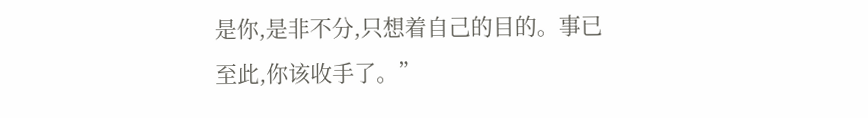是你,是非不分,只想着自己的目的。事已至此,你该收手了。”